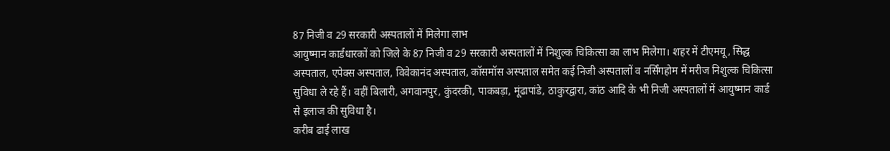87 निजी व 29 सरकारी अस्पतालों में मिलेगा लाभ
आयुष्मान कार्डधारकों को जिले के 87 निजी व 29 सरकारी अस्पतालों में निशुल्क चिकित्सा का लाभ मिलेगा। शहर में टीएमयू, सिद्ध अस्पताल, एपेक्स अस्पताल, विवेकानंद अस्पताल, कॉसमॉस अस्पताल समेत कई निजी अस्पतालों व नर्सिंगहोम में मरीज निशुल्क चिकित्सा सुविधा ले रहे हैं। वहीं बिलारी, अगवानपुर, कुंदरकी, पाकबड़ा, मूंढापांडे, ठाकुरद्वारा, कांठ आदि के भी निजी अस्पतालों में आयुष्मान कार्ड से इलाज की सुविधा है।
करीब ढाई लाख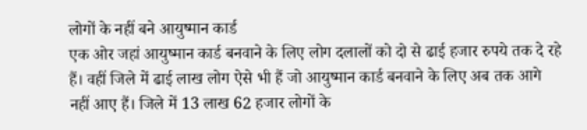लोगों के नहीं बने आयुष्मान कार्ड
एक ओर जहां आयुष्मान कार्ड बनवाने के लिए लोग दलालों को दो से ढाई हजार रुपये तक दे रहे हैं। वहीं जिले में ढाई लाख लोग ऐसे भी हैं जो आयुष्मान कार्ड बनवाने के लिए अब तक आगे नहीं आए हैं। जिले में 13 लाख 62 हजार लोगों के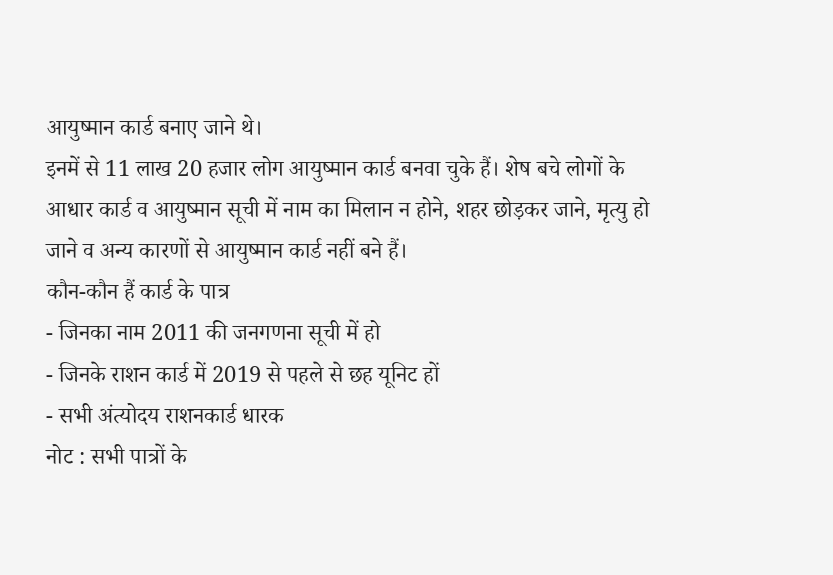आयुष्मान कार्ड बनाए जाने थे।
इनमें से 11 लाख 20 हजार लोग आयुष्मान कार्ड बनवा चुके हैं। शेष बचे लोगों के आधार कार्ड व आयुष्मान सूची में नाम का मिलान न होने, शहर छोड़कर जाने, मृत्यु हो जाने व अन्य कारणों से आयुष्मान कार्ड नहीं बने हैं।
कौन-कौन हैं कार्ड के पात्र
- जिनका नाम 2011 की जनगणना सूची में हो
- जिनके राशन कार्ड में 2019 से पहले से छह यूनिट हों
- सभी अंत्योदय राशनकार्ड धारक
नोट : सभी पात्रों के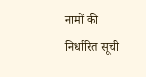नामों की निर्धारित सूची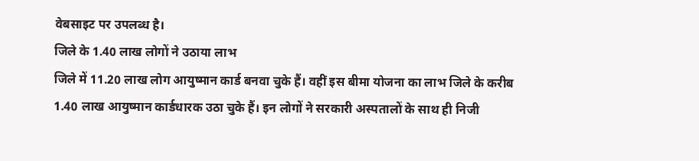वेबसाइट पर उपलब्ध है।
जिले के 1.40 लाख लोगों ने उठाया लाभ
जिले में 11.20 लाख लोग आयुष्मान कार्ड बनवा चुके हैं। वहीं इस बीमा योजना का लाभ जिले के करीब 1.40 लाख आयुष्मान कार्डधारक उठा चुके हैं। इन लोगों ने सरकारी अस्पतालों के साथ ही निजी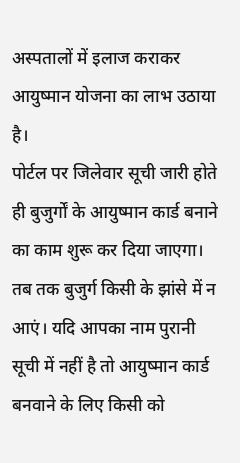अस्पतालों में इलाज कराकर आयुष्मान योजना का लाभ उठाया है।
पोर्टल पर जिलेवार सूची जारी होते ही बुजुर्गों के आयुष्मान कार्ड बनाने का काम शुरू कर दिया जाएगा। तब तक बुजुर्ग किसी के झांसे में न आएं। यदि आपका नाम पुरानी सूची में नहीं है तो आयुष्मान कार्ड बनवाने के लिए किसी को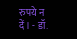रुपये न दें। - डॉ.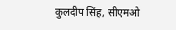कुलदीप सिंह, सीएमओ